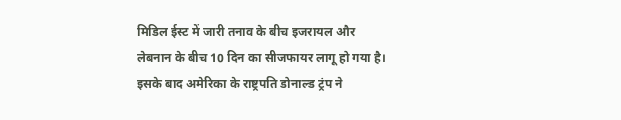मिडिल ईस्ट में जारी तनाव के बीच इजरायल और लेबनान के बीच 10 दिन का सीजफायर लागू हो गया है। इसके बाद अमेरिका के राष्ट्रपति डोनाल्ड ट्रंप ने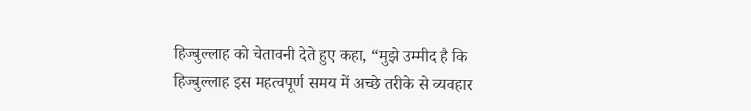हिज्बुल्लाह को चेतावनी देते हुए कहा, “मुझे उम्मीद है कि हिज्बुल्लाह इस महत्वपूर्ण समय में अच्छे तरीके से व्यवहार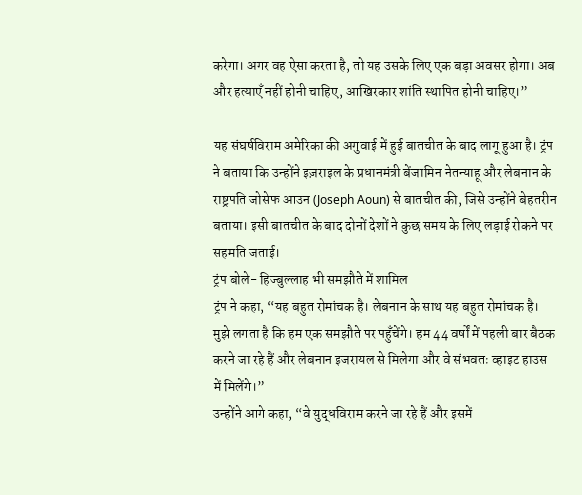करेगा। अगर वह ऐसा करता है, तो यह उसके लिए एक बड़ा अवसर होगा। अब और हत्याएँ नहीं होनी चाहिए, आखिरकार शांति स्थापित होनी चाहिए।”

यह संघर्षविराम अमेरिका की अगुवाई में हुई बातचीत के बाद लागू हुआ है। ट्रंप ने बताया कि उन्होंने इज़राइल के प्रधानमंत्री बेंजामिन नेतन्याहू और लेबनान के राष्ट्रपति जोसेफ आउन (Joseph Aoun) से बातचीत की, जिसे उन्होंने बेहतरीन बताया। इसी बातचीत के बाद दोनों देशों ने कुछ समय के लिए लड़ाई रोकने पर सहमति जताई।
ट्रंप बोले- हिज्बुल्लाह भी समझौते में शामिल
ट्रंप ने कहा, “यह बहुत रोमांचक है। लेबनान के साथ यह बहुत रोमांचक है। मुझे लगता है कि हम एक समझौते पर पहुँचेंगे। हम 44 वर्षों में पहली बार बैठक करने जा रहे हैं और लेबनान इजरायल से मिलेगा और वे संभवतः व्हाइट हाउस में मिलेंगे।”
उन्होंने आगे कहा, “वे युद्धविराम करने जा रहे हैं और इसमें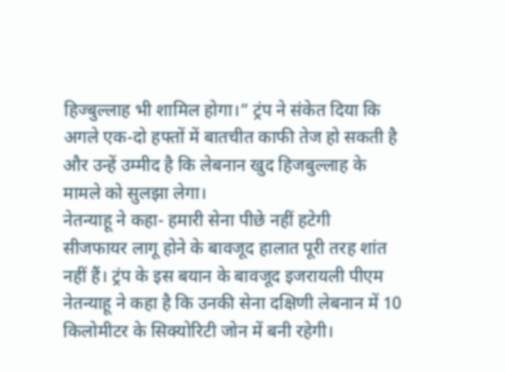हिज्बुल्लाह भी शामिल होगा।” ट्रंप ने संकेत दिया कि अगले एक-दो हफ्तों में बातचीत काफी तेज हो सकती है और उन्हें उम्मीद है कि लेबनान खुद हिजबुल्लाह के मामले को सुलझा लेगा।
नेतन्याहू ने कहा- हमारी सेना पीछे नहीं हटेगी
सीजफायर लागू होने के बावजूद हालात पूरी तरह शांत नहीं हैं। ट्रंप के इस बयान के बावजूद इजरायली पीएम नेतन्याहू ने कहा है कि उनकी सेना दक्षिणी लेबनान में 10 किलोमीटर के सिक्योरिटी जोन में बनी रहेगी।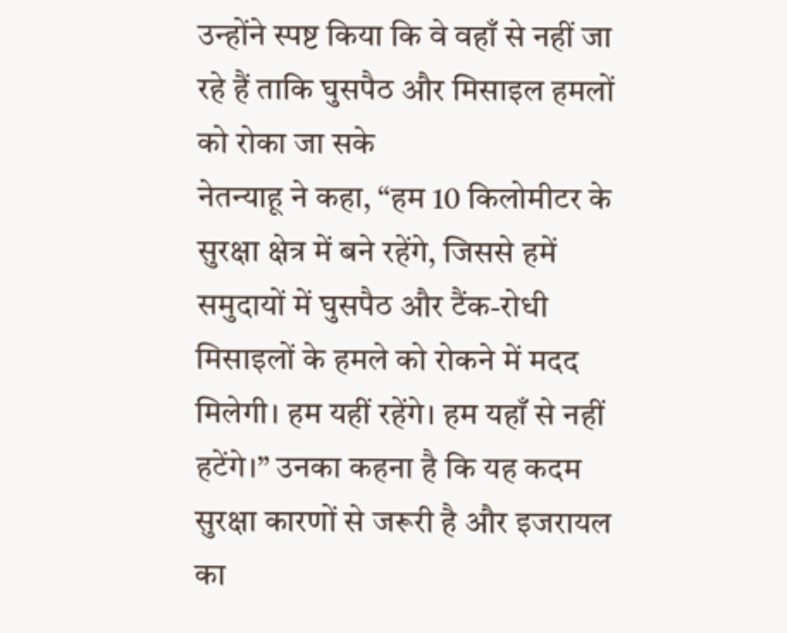उन्होंने स्पष्ट किया कि वे वहाँ से नहीं जा रहे हैं ताकि घुसपैठ और मिसाइल हमलों को रोका जा सके
नेतन्याहू ने कहा, “हम 10 किलोमीटर के सुरक्षा क्षेत्र में बने रहेंगे, जिससे हमें समुदायों में घुसपैठ और टैंक-रोधी मिसाइलों के हमले को रोकने में मदद मिलेगी। हम यहीं रहेंगे। हम यहाँ से नहीं हटेंगे।” उनका कहना है कि यह कदम सुरक्षा कारणों से जरूरी है और इजरायल का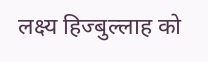लक्ष्य हिज्बुल्लाह को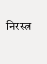निरस्त्र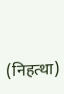(निहत्था)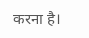करना है।